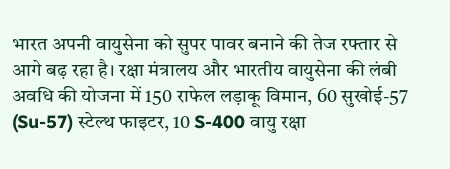भारत अपनी वायुसेना को सुपर पावर बनाने की तेज रफ्तार से आगे बढ़ रहा है। रक्षा मंत्रालय और भारतीय वायुसेना की लंबी अवधि की योजना में 150 राफेल लड़ाकू विमान, 60 सुखोई-57 (Su-57) स्टेल्थ फाइटर, 10 S-400 वायु रक्षा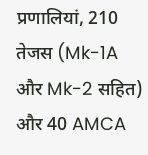प्रणालियां, 210 तेजस (Mk-1A और Mk-2 सहित) और 40 AMCA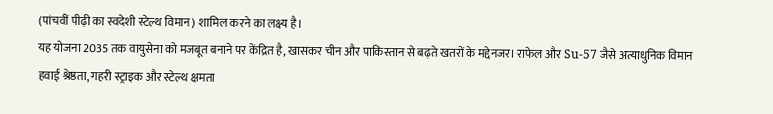(पांचवीं पीढ़ी का स्वदेशी स्टेल्थ विमान) शामिल करने का लक्ष्य है।
यह योजना 2035 तक वायुसेना को मजबूत बनाने पर केंद्रित है, खासकर चीन और पाकिस्तान से बढ़ते खतरों के मद्देनजर। राफेल और Su-57 जैसे अत्याधुनिक विमान हवाई श्रेष्ठता, गहरी स्ट्राइक और स्टेल्थ क्षमता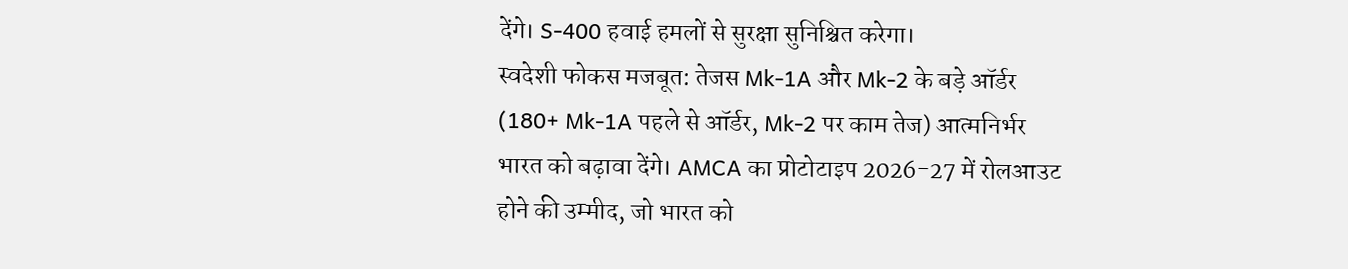देंगे। S-400 हवाई हमलों से सुरक्षा सुनिश्चित करेगा।
स्वदेशी फोकस मजबूत: तेजस Mk-1A और Mk-2 के बड़े ऑर्डर (180+ Mk-1A पहले से ऑर्डर, Mk-2 पर काम तेज) आत्मनिर्भर भारत को बढ़ावा देंगे। AMCA का प्रोटोटाइप 2026-27 में रोलआउट होने की उम्मीद, जो भारत को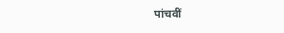पांचवीं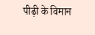पीढ़ी के विमान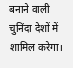बनाने वाली चुनिंदा देशों में शामिल करेगा।